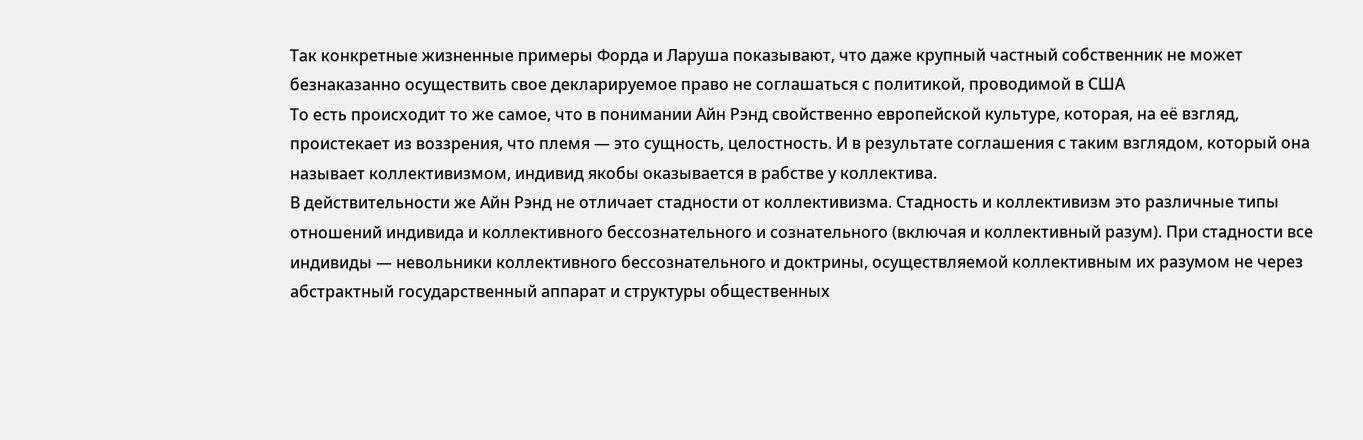Так конкретные жизненные примеры Форда и Ларуша показывают, что даже крупный частный собственник не может безнаказанно осуществить свое декларируемое право не соглашаться с политикой, проводимой в США
То есть происходит то же самое, что в понимании Айн Рэнд свойственно европейской культуре, которая, на её взгляд, проистекает из воззрения, что племя — это сущность, целостность. И в результате соглашения с таким взглядом, который она называет коллективизмом, индивид якобы оказывается в рабстве у коллектива.
В действительности же Айн Рэнд не отличает стадности от коллективизма. Стадность и коллективизм это различные типы отношений индивида и коллективного бессознательного и сознательного (включая и коллективный разум). При стадности все индивиды — невольники коллективного бессознательного и доктрины, осуществляемой коллективным их разумом не через абстрактный государственный аппарат и структуры общественных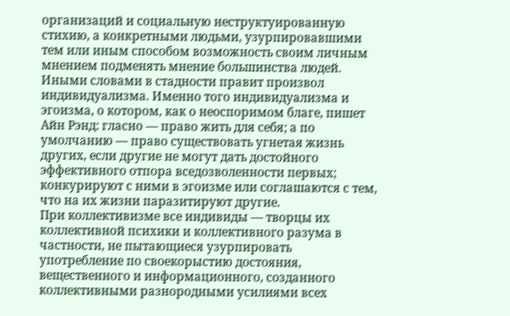организаций и социальную неструктуированную стихию, а конкретными людьми, узурпировавшими тем или иным способом возможность своим личным мнением подменять мнение большинства людей. Иными словами в стадности правит произвол индивидуализма. Именно того индивидуализма и эгоизма, о котором, как о неоспоримом благе, пишет Айн Рэнд: гласно — право жить для себя; а по умолчанию — право существовать угнетая жизнь других, если другие не могут дать достойного эффективного отпора вседозволенности первых; конкурируют с ними в эгоизме или соглашаются с тем, что на их жизни паразитируют другие.
При коллективизме все индивиды — творцы их коллективной психики и коллективного разума в частности, не пытающиеся узурпировать употребление по своекорыстию достояния, вещественного и информационного, созданного коллективными разнородными усилиями всех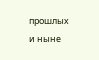прошлых и ныне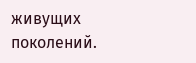живущих поколений.